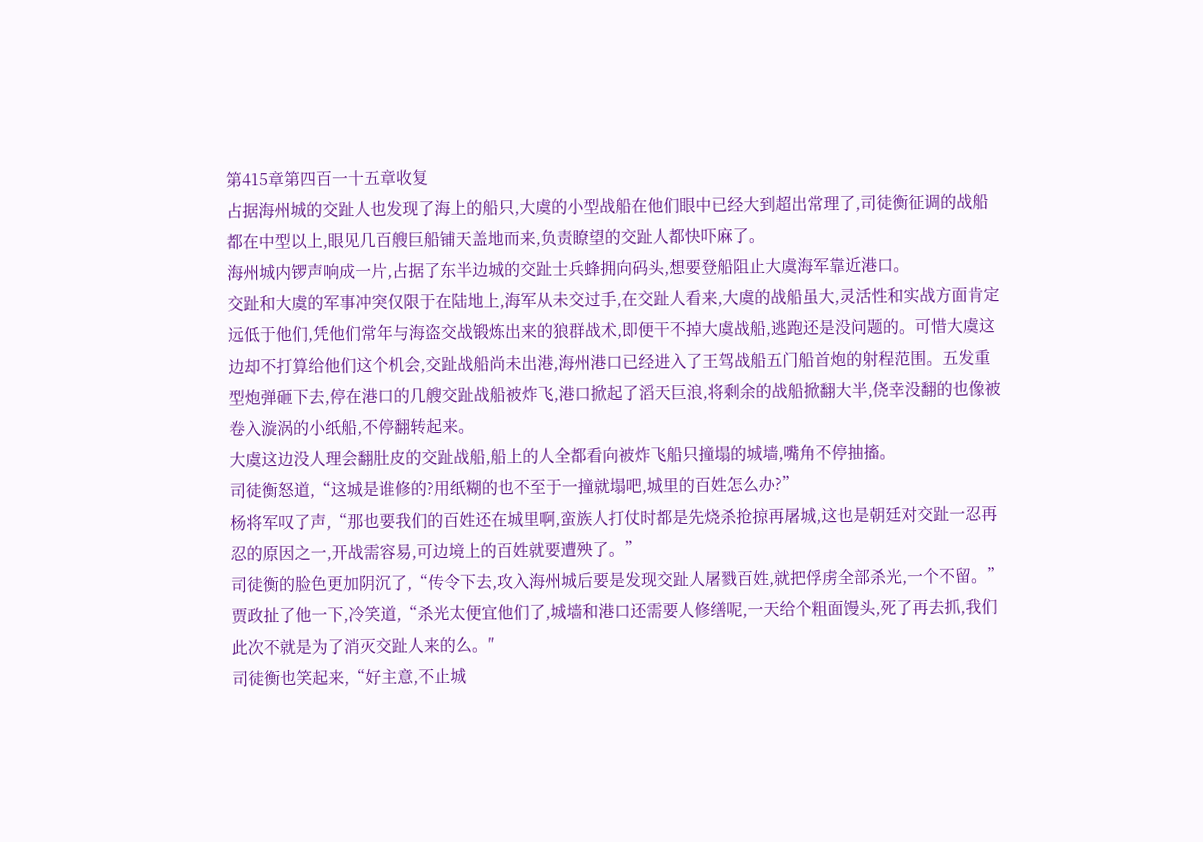第415章第四百一十五章收复
占据海州城的交趾人也发现了海上的船只,大虞的小型战船在他们眼中已经大到超出常理了,司徒衡征调的战船都在中型以上,眼见几百艘巨船铺天盖地而来,负责瞭望的交趾人都快吓麻了。
海州城内锣声响成一片,占据了东半边城的交趾士兵蜂拥向码头,想要登船阻止大虞海军靠近港口。
交趾和大虞的军事冲突仅限于在陆地上,海军从未交过手,在交趾人看来,大虞的战船虽大,灵活性和实战方面肯定远低于他们,凭他们常年与海盗交战锻炼出来的狼群战术,即便干不掉大虞战船,逃跑还是没问题的。可惜大虞这边却不打算给他们这个机会,交趾战船尚未出港,海州港口已经进入了王驾战船五门船首炮的射程范围。五发重型炮弹砸下去,停在港口的几艘交趾战船被炸飞,港口掀起了滔天巨浪,将剩余的战船掀翻大半,侥幸没翻的也像被卷入漩涡的小纸船,不停翻转起来。
大虞这边没人理会翻肚皮的交趾战船,船上的人全都看向被炸飞船只撞塌的城墙,嘴角不停抽搐。
司徒衡怒道,“这城是谁修的?用纸糊的也不至于一撞就塌吧,城里的百姓怎么办?”
杨将军叹了声,“那也要我们的百姓还在城里啊,蛮族人打仗时都是先烧杀抢掠再屠城,这也是朝廷对交趾一忍再忍的原因之一,开战需容易,可边境上的百姓就要遭殃了。”
司徒衡的脸色更加阴沉了,“传令下去,攻入海州城后要是发现交趾人屠戮百姓,就把俘虏全部杀光,一个不留。”贾政扯了他一下,冷笑道,“杀光太便宜他们了,城墙和港口还需要人修缮呢,一天给个粗面馒头,死了再去抓,我们此次不就是为了消灭交趾人来的么。″
司徒衡也笑起来,“好主意,不止城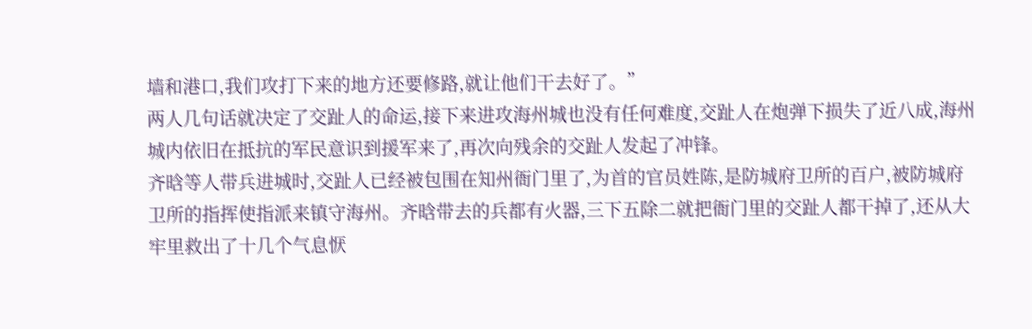墙和港口,我们攻打下来的地方还要修路,就让他们干去好了。”
两人几句话就决定了交趾人的命运,接下来进攻海州城也没有任何难度,交趾人在炮弹下损失了近八成,海州城内依旧在抵抗的军民意识到援军来了,再次向残余的交趾人发起了冲锋。
齐晗等人带兵进城时,交趾人已经被包围在知州衙门里了,为首的官员姓陈,是防城府卫所的百户,被防城府卫所的指挥使指派来镇守海州。齐晗带去的兵都有火器,三下五除二就把衙门里的交趾人都干掉了,还从大牢里救出了十几个气息恹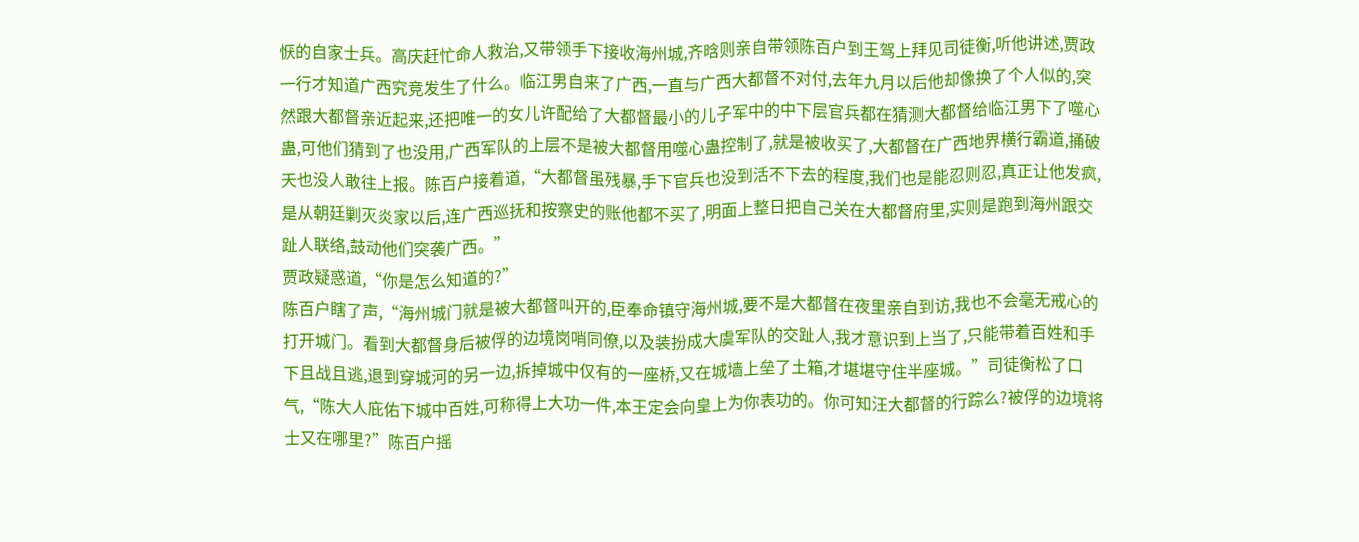恹的自家士兵。高庆赶忙命人救治,又带领手下接收海州城,齐晗则亲自带领陈百户到王驾上拜见司徒衡,听他讲述,贾政一行才知道广西究竞发生了什么。临江男自来了广西,一直与广西大都督不对付,去年九月以后他却像换了个人似的,突然跟大都督亲近起来,还把唯一的女儿许配给了大都督最小的儿子军中的中下层官兵都在猜测大都督给临江男下了噬心蛊,可他们猜到了也没用,广西军队的上层不是被大都督用噬心蛊控制了,就是被收买了,大都督在广西地界横行霸道,捅破天也没人敢往上报。陈百户接着道,“大都督虽残暴,手下官兵也没到活不下去的程度,我们也是能忍则忍,真正让他发疯,是从朝廷剿灭炎家以后,连广西巡抚和按察史的账他都不买了,明面上整日把自己关在大都督府里,实则是跑到海州跟交趾人联络,鼓动他们突袭广西。”
贾政疑惑道,“你是怎么知道的?”
陈百户瞎了声,“海州城门就是被大都督叫开的,臣奉命镇守海州城,要不是大都督在夜里亲自到访,我也不会毫无戒心的打开城门。看到大都督身后被俘的边境岗哨同僚,以及装扮成大虞军队的交趾人,我才意识到上当了,只能带着百姓和手下且战且逃,退到穿城河的另一边,拆掉城中仅有的一座桥,又在城墙上垒了土箱,才堪堪守住半座城。”司徒衡松了口气,“陈大人庇佑下城中百姓,可称得上大功一件,本王定会向皇上为你表功的。你可知汪大都督的行踪么?被俘的边境将士又在哪里?”陈百户摇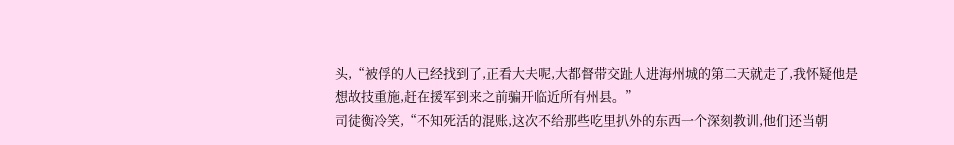头,“被俘的人已经找到了,正看大夫呢,大都督带交趾人进海州城的第二天就走了,我怀疑他是想故技重施,赶在援军到来之前骗开临近所有州县。”
司徒衡冷笑,“不知死活的混账,这次不给那些吃里扒外的东西一个深刻教训,他们还当朝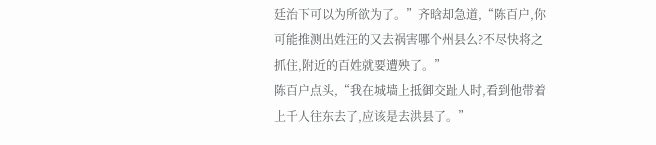廷治下可以为所欲为了。”齐晗却急道,“陈百户,你可能推测出姓汪的又去祸害哪个州县么?不尽快将之抓住,附近的百姓就要遭殃了。”
陈百户点头,“我在城墙上抵御交趾人时,看到他带着上千人往东去了,应该是去洪县了。”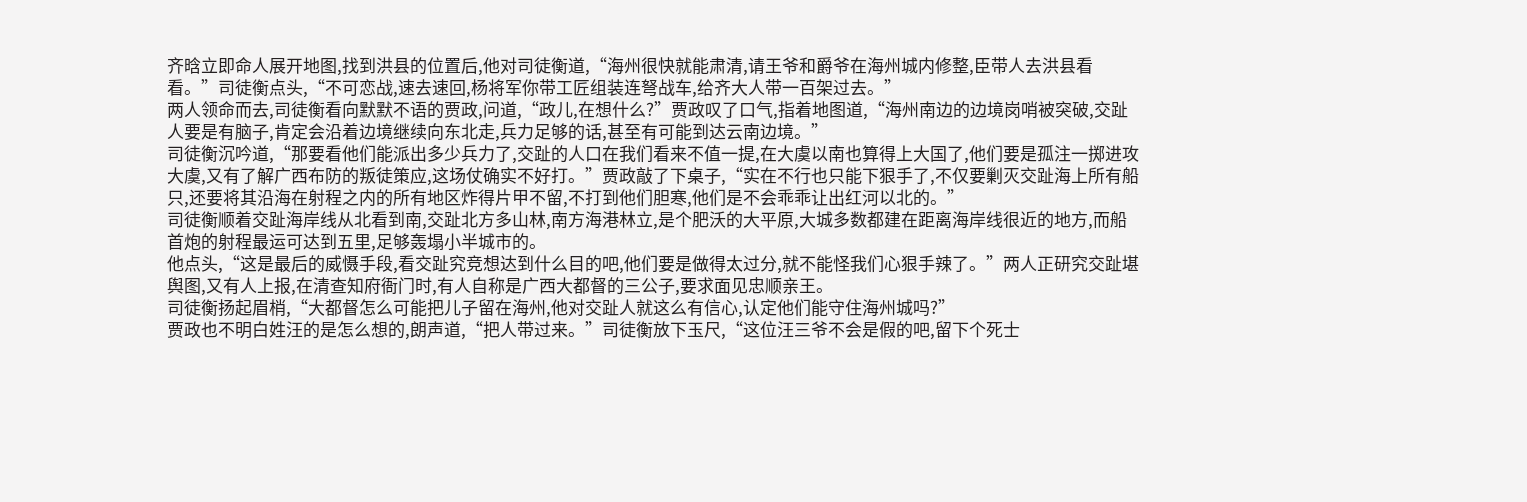齐晗立即命人展开地图,找到洪县的位置后,他对司徒衡道,“海州很快就能肃清,请王爷和爵爷在海州城内修整,臣带人去洪县看看。”司徒衡点头,“不可恋战,速去速回,杨将军你带工匠组装连弩战车,给齐大人带一百架过去。”
两人领命而去,司徒衡看向默默不语的贾政,问道,“政儿,在想什么?”贾政叹了口气,指着地图道,“海州南边的边境岗哨被突破,交趾人要是有脑子,肯定会沿着边境继续向东北走,兵力足够的话,甚至有可能到达云南边境。”
司徒衡沉吟道,“那要看他们能派出多少兵力了,交趾的人口在我们看来不值一提,在大虞以南也算得上大国了,他们要是孤注一掷进攻大虞,又有了解广西布防的叛徒策应,这场仗确实不好打。”贾政敲了下桌子,“实在不行也只能下狠手了,不仅要剿灭交趾海上所有船只,还要将其沿海在射程之内的所有地区炸得片甲不留,不打到他们胆寒,他们是不会乖乖让出红河以北的。”
司徒衡顺着交趾海岸线从北看到南,交趾北方多山林,南方海港林立,是个肥沃的大平原,大城多数都建在距离海岸线很近的地方,而船首炮的射程最运可达到五里,足够轰塌小半城市的。
他点头,“这是最后的威慑手段,看交趾究竞想达到什么目的吧,他们要是做得太过分,就不能怪我们心狠手辣了。”两人正研究交趾堪舆图,又有人上报,在清查知府衙门时,有人自称是广西大都督的三公子,要求面见忠顺亲王。
司徒衡扬起眉梢,“大都督怎么可能把儿子留在海州,他对交趾人就这么有信心,认定他们能守住海州城吗?”
贾政也不明白姓汪的是怎么想的,朗声道,“把人带过来。”司徒衡放下玉尺,“这位汪三爷不会是假的吧,留下个死士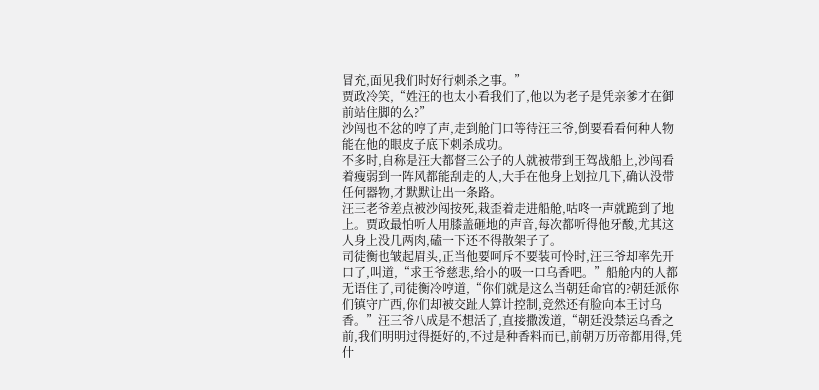冒充,面见我们时好行刺杀之事。”
贾政冷笑,“姓汪的也太小看我们了,他以为老子是凭亲爹才在御前站住脚的么?”
沙闯也不忿的哼了声,走到舱门口等待汪三爷,倒要看看何种人物能在他的眼皮子底下刺杀成功。
不多时,自称是汪大都督三公子的人就被带到王驾战船上,沙闯看着瘦弱到一阵风都能刮走的人,大手在他身上划拉几下,确认没带任何器物,才默默让出一条路。
汪三老爷差点被沙闯按死,栽歪着走进船舱,咕咚一声就跪到了地上。贾政最怕听人用膝盖砸地的声音,每次都听得他牙酸,尤其这人身上没几两肉,磕一下还不得散架子了。
司徒衡也皱起眉头,正当他要呵斥不要装可怜时,汪三爷却率先开口了,叫道,“求王爷慈悲,给小的吸一口乌香吧。”船舱内的人都无语住了,司徒衡冷哼道,“你们就是这么当朝廷命官的?朝廷派你们镇守广西,你们却被交趾人算计控制,竞然还有脸向本王讨乌香。”汪三爷八成是不想活了,直接撒泼道,“朝廷没禁运乌香之前,我们明明过得挺好的,不过是种香料而已,前朝万历帝都用得,凭什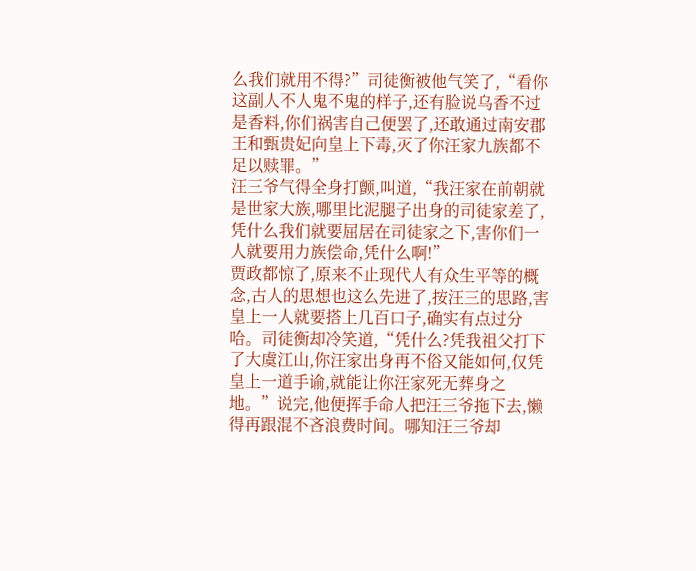么我们就用不得?”司徒衡被他气笑了,“看你这副人不人鬼不鬼的样子,还有脸说乌香不过是香料,你们祸害自己便罢了,还敢通过南安郡王和甄贵妃向皇上下毒,灭了你汪家九族都不足以赎罪。”
汪三爷气得全身打颤,叫道,“我汪家在前朝就是世家大族,哪里比泥腿子出身的司徒家差了,凭什么我们就要屈居在司徒家之下,害你们一人就要用力族偿命,凭什么啊!”
贾政都惊了,原来不止现代人有众生平等的概念,古人的思想也这么先进了,按汪三的思路,害皇上一人就要搭上几百口子,确实有点过分哈。司徒衡却冷笑道,“凭什么?凭我祖父打下了大虞江山,你汪家出身再不俗又能如何,仅凭皇上一道手谕,就能让你汪家死无葬身之地。”说完,他便挥手命人把汪三爷拖下去,懒得再跟混不吝浪费时间。哪知汪三爷却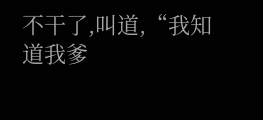不干了,叫道,“我知道我爹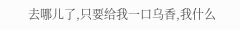去哪儿了,只要给我一口乌香,我什么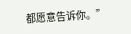都愿意告诉你。”